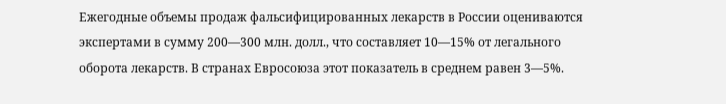Ежегодные объемы продаж фальсифицированных лекарств в России оцениваются экспертами в сумму 200—300 млн. долл., что составляет 10—15% от легального оборота лекарств. В странах Евросоюза этот показатель в среднем равен 3—5%.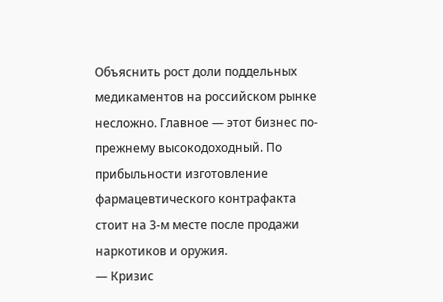Объяснить рост доли поддельных медикаментов на российском рынке несложно. Главное — этот бизнес по-прежнему высокодоходный. По прибыльности изготовление фармацевтического контрафакта стоит на 3-м месте после продажи наркотиков и оружия.
— Кризис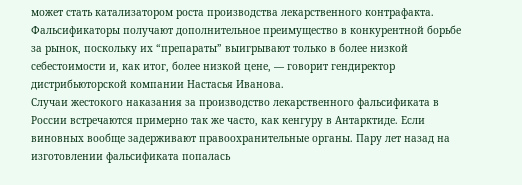может стать катализатором роста производства лекарственного контрафакта. Фальсификаторы получают дополнительное преимущество в конкурентной борьбе за рынок, поскольку их “препараты” выигрывают только в более низкой себестоимости и, как итог, более низкой цене, — говорит гендиректор дистрибьюторской компании Настасья Иванова.
Случаи жестокого наказания за производство лекарственного фальсификата в России встречаются примерно так же часто, как кенгуру в Антарктиде. Если виновных вообще задерживают правоохранительные органы. Пару лет назад на изготовлении фальсификата попалась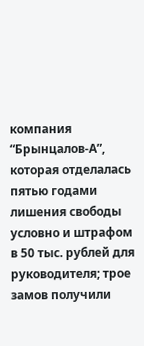компания “Брынцалов-А”, которая отделалась пятью годами лишения свободы условно и штрафом в 50 тыс. рублей для руководителя; трое замов получили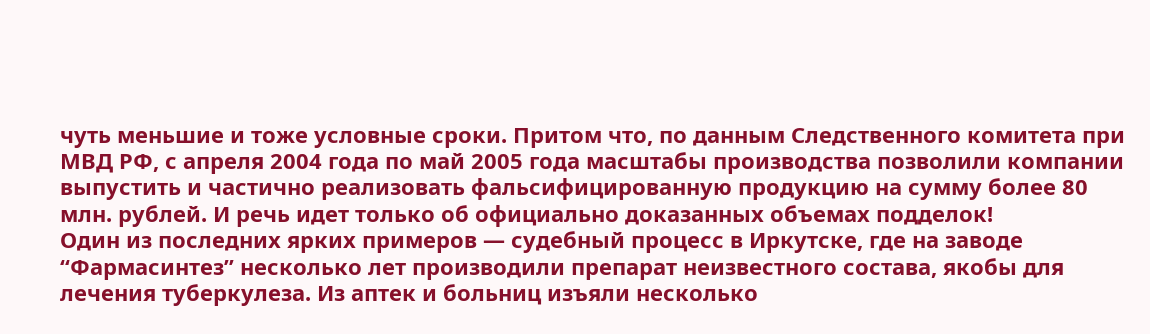чуть меньшие и тоже условные сроки. Притом что, по данным Следственного комитета при МВД РФ, с апреля 2004 года по май 2005 года масштабы производства позволили компании выпустить и частично реализовать фальсифицированную продукцию на сумму более 80 млн. рублей. И речь идет только об официально доказанных объемах подделок!
Один из последних ярких примеров — судебный процесс в Иркутске, где на заводе “Фармасинтез” несколько лет производили препарат неизвестного состава, якобы для лечения туберкулеза. Из аптек и больниц изъяли несколько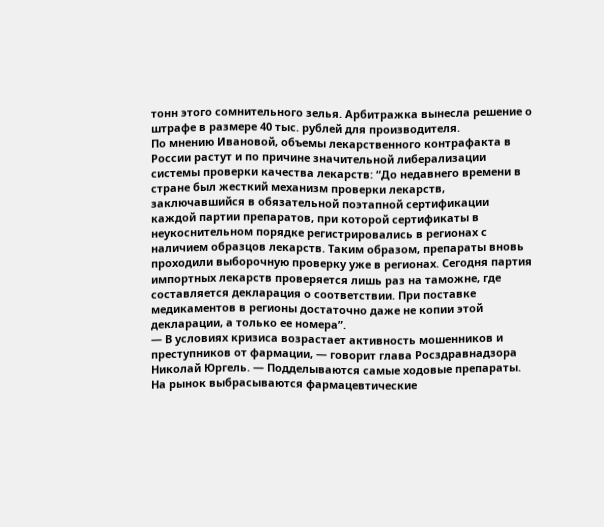тонн этого сомнительного зелья. Арбитражка вынесла решение о штрафе в размере 40 тыс. рублей для производителя.
По мнению Ивановой, объемы лекарственного контрафакта в России растут и по причине значительной либерализации системы проверки качества лекарств: “До недавнего времени в стране был жесткий механизм проверки лекарств, заключавшийся в обязательной поэтапной сертификации каждой партии препаратов, при которой сертификаты в неукоснительном порядке регистрировались в регионах с наличием образцов лекарств. Таким образом, препараты вновь проходили выборочную проверку уже в регионах. Сегодня партия импортных лекарств проверяется лишь раз на таможне, где составляется декларация о соответствии. При поставке медикаментов в регионы достаточно даже не копии этой декларации, а только ее номера”.
— В условиях кризиса возрастает активность мошенников и преступников от фармации, — говорит глава Росздравнадзора Николай Юргель. — Подделываются самые ходовые препараты. На рынок выбрасываются фармацевтические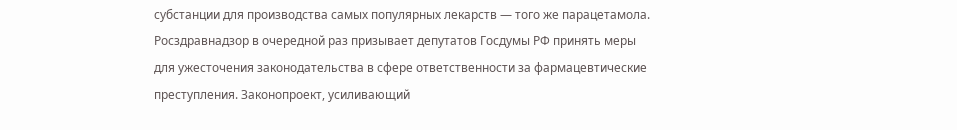субстанции для производства самых популярных лекарств — того же парацетамола. Росздравнадзор в очередной раз призывает депутатов Госдумы РФ принять меры для ужесточения законодательства в сфере ответственности за фармацевтические преступления. Законопроект, усиливающий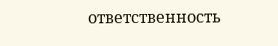ответственность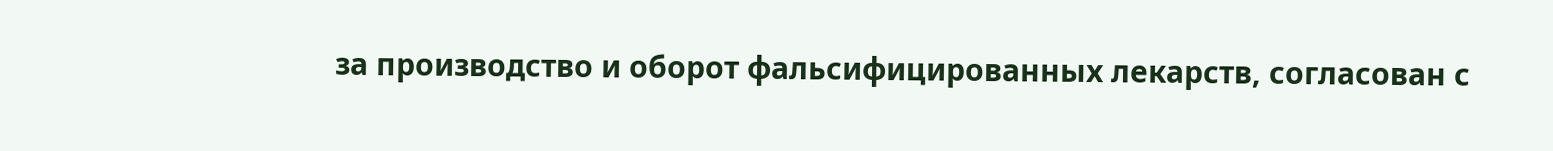за производство и оборот фальсифицированных лекарств, согласован с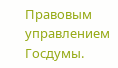Правовым управлением Госдумы.